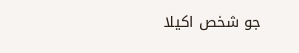جو شخص اکیلا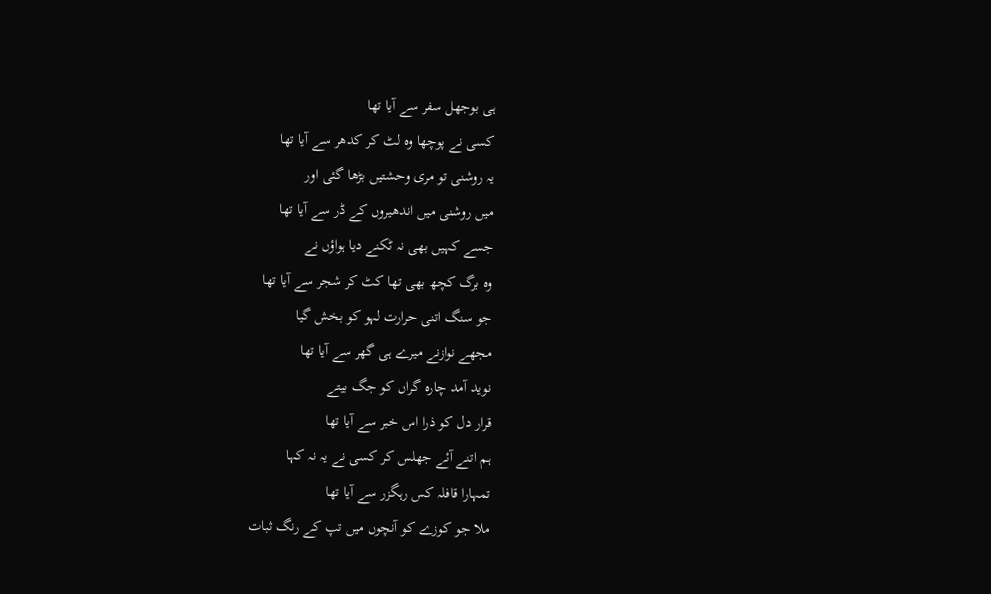ہی بوجھل سفر سے آیا تھا
کسی نے پوچھا وہ لٹ کر کدھر سے آیا تھا
یہ روشنی تو مری وحشتیں بڑھا گئی اور
میں روشنی میں اندھیروں کے ڈر سے آیا تھا
جسے کہیں بھی نہ ٹکنے دیا ہواؤں نے
وہ برگ کچھ بھی تھا کٹ کر شجر سے آیا تھا
جو سنگ اتنی حرارت لہو کو بخش گیا
مجھے نوازنے میرے ہی گھر سے آیا تھا
نوید آمد چارہ گراں کو جگ بیتے
قرار دل کو ذرا اس خبر سے آیا تھا
ہم اتنے آئے جھلس کر کسی نے یہ نہ کہا
تمہارا قافلہ کس رہگزر سے آیا تھا
ملا جو کوزے کو آنچوں میں تپ کے رنگ ثبات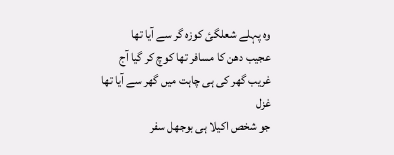وہ پہلے شعلگئ کوزہ گر سے آیا تھا
عجیب دھن کا مسافر تھا کوچ کر گیا آج
غریب گھر کی ہی چاہت میں گھر سے آیا تھا
غزل
جو شخص اکیلا ہی بوجھل سفر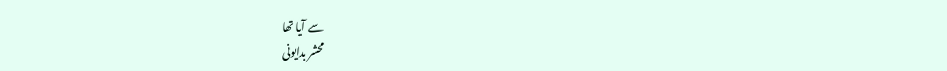سے آیا تھا
محشر بدایونی